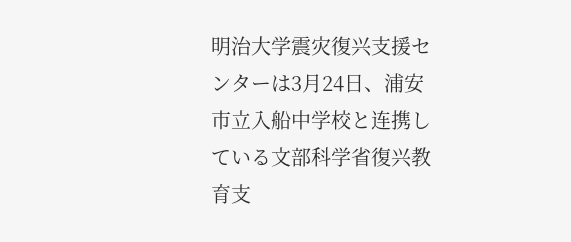明治大学震灾復兴支援センターは3月24日、浦安市立入船中学校と连携している文部科学省復兴教育支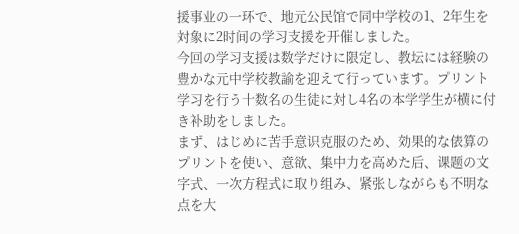援事业の一环で、地元公民馆で同中学校の1、2年生を対象に2时间の学习支援を开催しました。
今回の学习支援は数学だけに限定し、教坛には経験の豊かな元中学校教諭を迎えて行っています。プリント学习を行う十数名の生徒に対し4名の本学学生が横に付き补助をしました。
まず、はじめに苦手意识克服のため、効果的な俵算のプリントを使い、意欲、集中力を高めた后、课题の文字式、一次方程式に取り组み、紧张しながらも不明な点を大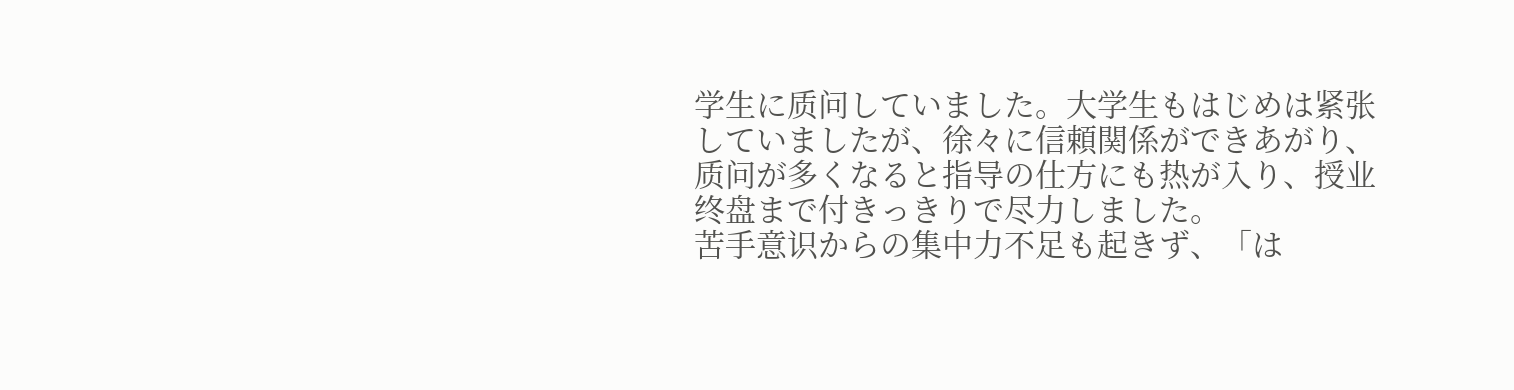学生に质问していました。大学生もはじめは紧张していましたが、徐々に信頼関係ができあがり、质问が多くなると指导の仕方にも热が入り、授业终盘まで付きっきりで尽力しました。
苦手意识からの集中力不足も起きず、「は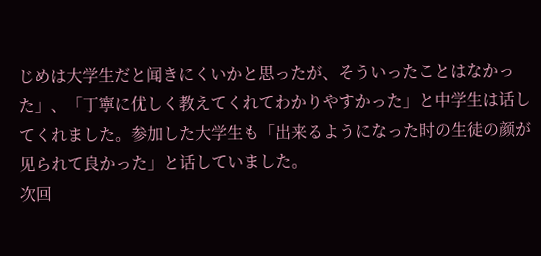じめは大学生だと闻きにくいかと思ったが、そういったことはなかった」、「丁寧に优しく教えてくれてわかりやすかった」と中学生は话してくれました。参加した大学生も「出来るようになった时の生徒の颜が见られて良かった」と话していました。
次回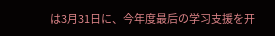は3月31日に、今年度最后の学习支援を开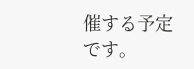催する予定です。